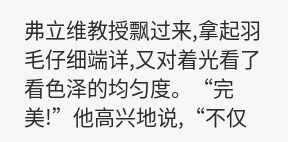弗立维教授飘过来,拿起羽毛仔细端详,又对着光看了看色泽的均匀度。“完美!”他高兴地说,“不仅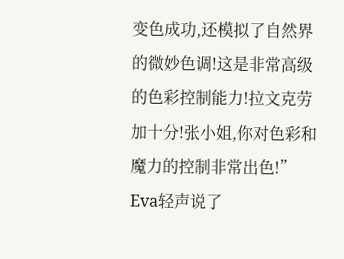变色成功,还模拟了自然界的微妙色调!这是非常高级的色彩控制能力!拉文克劳加十分!张小姐,你对色彩和魔力的控制非常出色!”
Eva轻声说了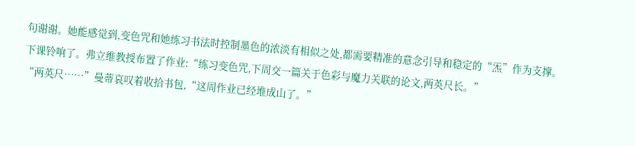句谢谢。她能感觉到,变色咒和她练习书法时控制墨色的浓淡有相似之处,都需要精准的意念引导和稳定的“炁”作为支撑。
下课铃响了。弗立维教授布置了作业:“练习变色咒,下周交一篇关于色彩与魔力关联的论文,两英尺长。”
“两英尺……”曼蒂哀叹着收拾书包,“这周作业已经堆成山了。”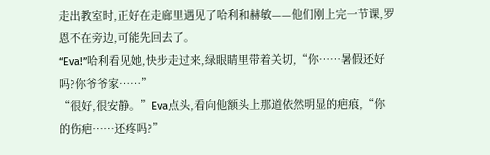走出教室时,正好在走廊里遇见了哈利和赫敏——他们刚上完一节课,罗恩不在旁边,可能先回去了。
“Eva!”哈利看见她,快步走过来,绿眼睛里带着关切,“你……暑假还好吗?你爷爷家……”
“很好,很安静。”Eva点头,看向他额头上那道依然明显的疤痕,“你的伤疤……还疼吗?”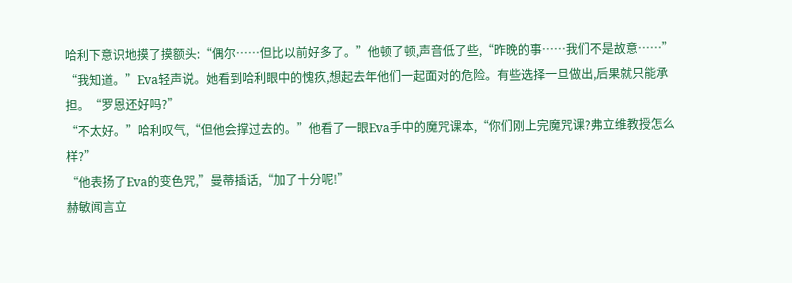哈利下意识地摸了摸额头:“偶尔……但比以前好多了。”他顿了顿,声音低了些,“昨晚的事……我们不是故意……”
“我知道。”Eva轻声说。她看到哈利眼中的愧疚,想起去年他们一起面对的危险。有些选择一旦做出,后果就只能承担。“罗恩还好吗?”
“不太好。”哈利叹气,“但他会撑过去的。”他看了一眼Eva手中的魔咒课本,“你们刚上完魔咒课?弗立维教授怎么样?”
“他表扬了Eva的变色咒,”曼蒂插话,“加了十分呢!”
赫敏闻言立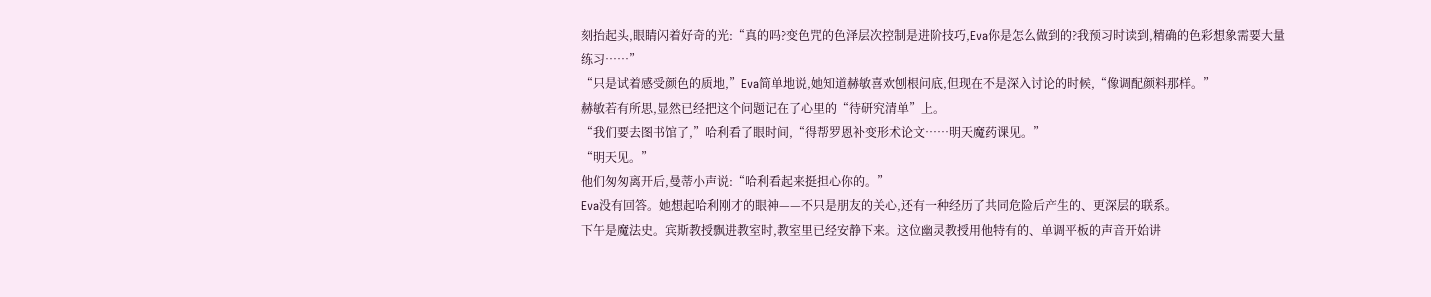刻抬起头,眼睛闪着好奇的光:“真的吗?变色咒的色泽层次控制是进阶技巧,Eva你是怎么做到的?我预习时读到,精确的色彩想象需要大量练习……”
“只是试着感受颜色的质地,”Eva简单地说,她知道赫敏喜欢刨根问底,但现在不是深入讨论的时候,“像调配颜料那样。”
赫敏若有所思,显然已经把这个问题记在了心里的“待研究清单”上。
“我们要去图书馆了,”哈利看了眼时间,“得帮罗恩补变形术论文……明天魔药课见。”
“明天见。”
他们匆匆离开后,曼蒂小声说:“哈利看起来挺担心你的。”
Eva没有回答。她想起哈利刚才的眼神——不只是朋友的关心,还有一种经历了共同危险后产生的、更深层的联系。
下午是魔法史。宾斯教授飘进教室时,教室里已经安静下来。这位幽灵教授用他特有的、单调平板的声音开始讲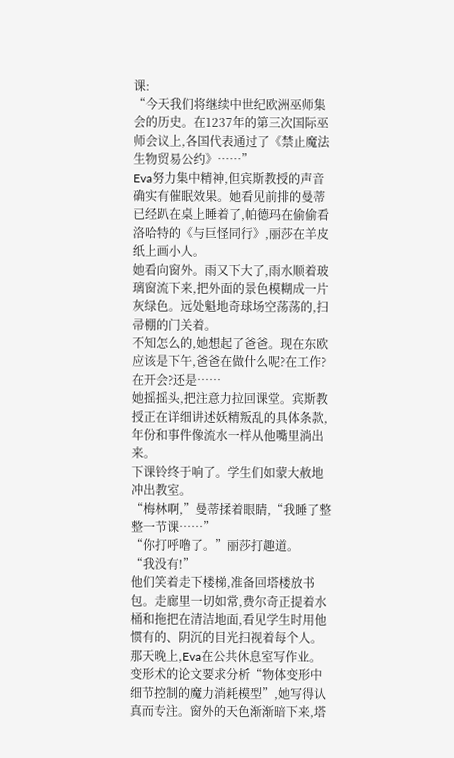课:
“今天我们将继续中世纪欧洲巫师集会的历史。在1237年的第三次国际巫师会议上,各国代表通过了《禁止魔法生物贸易公约》……”
Eva努力集中精神,但宾斯教授的声音确实有催眠效果。她看见前排的曼蒂已经趴在桌上睡着了,帕德玛在偷偷看洛哈特的《与巨怪同行》,丽莎在羊皮纸上画小人。
她看向窗外。雨又下大了,雨水顺着玻璃窗流下来,把外面的景色模糊成一片灰绿色。远处魁地奇球场空荡荡的,扫帚棚的门关着。
不知怎么的,她想起了爸爸。现在东欧应该是下午,爸爸在做什么呢?在工作?在开会?还是……
她摇摇头,把注意力拉回课堂。宾斯教授正在详细讲述妖精叛乱的具体条款,年份和事件像流水一样从他嘴里淌出来。
下课铃终于响了。学生们如蒙大赦地冲出教室。
“梅林啊,”曼蒂揉着眼睛,“我睡了整整一节课……”
“你打呼噜了。”丽莎打趣道。
“我没有!”
他们笑着走下楼梯,准备回塔楼放书包。走廊里一切如常,费尔奇正提着水桶和拖把在清洁地面,看见学生时用他惯有的、阴沉的目光扫视着每个人。
那天晚上,Eva在公共休息室写作业。变形术的论文要求分析“物体变形中细节控制的魔力消耗模型”,她写得认真而专注。窗外的天色渐渐暗下来,塔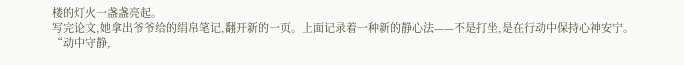楼的灯火一盏盏亮起。
写完论文,她拿出爷爷给的绢帛笔记,翻开新的一页。上面记录着一种新的静心法——不是打坐,是在行动中保持心神安宁。
“动中守静,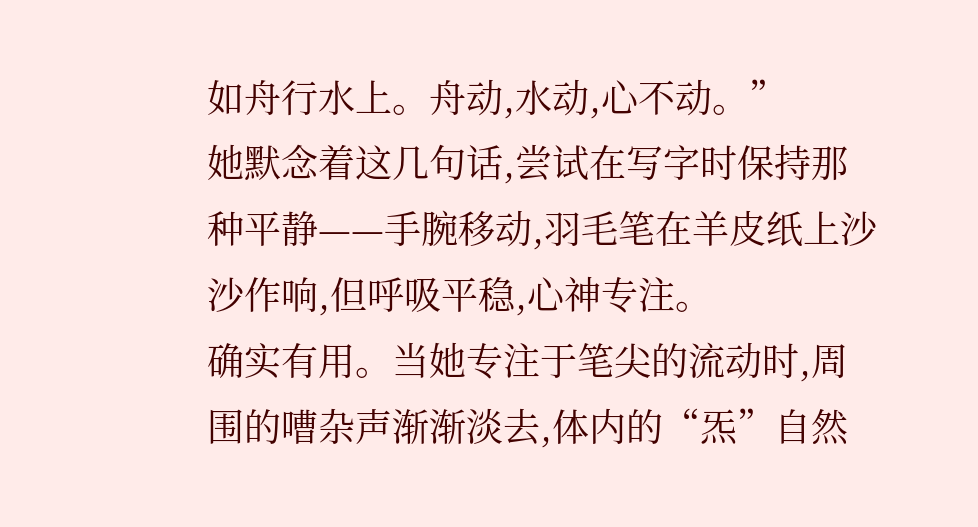如舟行水上。舟动,水动,心不动。”
她默念着这几句话,尝试在写字时保持那种平静——手腕移动,羽毛笔在羊皮纸上沙沙作响,但呼吸平稳,心神专注。
确实有用。当她专注于笔尖的流动时,周围的嘈杂声渐渐淡去,体内的“炁”自然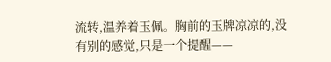流转,温养着玉佩。胸前的玉牌凉凉的,没有别的感觉,只是一个提醒——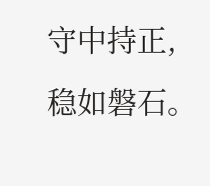守中持正,稳如磐石。